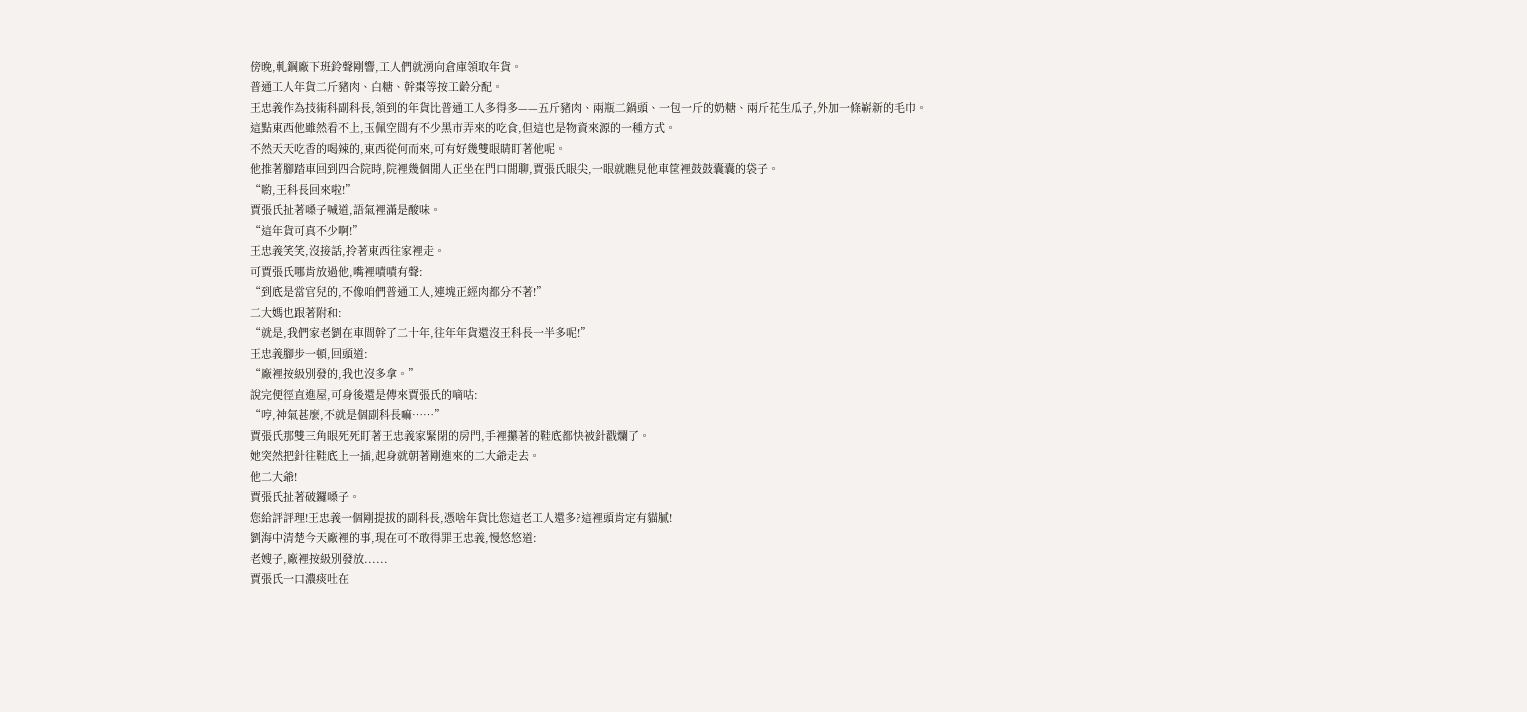傍晚,軋鋼廠下班鈴聲剛響,工人們就湧向倉庫領取年貨。
普通工人年貨二斤豬肉、白糖、幹棗等按工齡分配。
王忠義作為技術科副科長,領到的年貨比普通工人多得多——五斤豬肉、兩瓶二鍋頭、一包一斤的奶糖、兩斤花生瓜子,外加一條嶄新的毛巾。
這點東西他雖然看不上,玉佩空間有不少黑市弄來的吃食,但這也是物資來源的一種方式。
不然天天吃香的喝辣的,東西從何而來,可有好幾雙眼睛盯著他呢。
他推著腳踏車回到四合院時,院裡幾個閒人正坐在門口閒聊,賈張氏眼尖,一眼就瞧見他車筐裡鼓鼓囊囊的袋子。
“喲,王科長回來啦!”
賈張氏扯著嗓子喊道,語氣裡滿是酸味。
“這年貨可真不少啊!”
王忠義笑笑,沒接話,拎著東西往家裡走。
可賈張氏哪肯放過他,嘴裡嘖嘖有聲:
“到底是當官兒的,不像咱們普通工人,連塊正經肉都分不著!”
二大媽也跟著附和:
“就是,我們家老劉在車間幹了二十年,往年年貨還沒王科長一半多呢!”
王忠義腳步一頓,回頭道:
“廠裡按級別發的,我也沒多拿。”
說完便徑直進屋,可身後還是傳來賈張氏的嘀咕:
“哼,神氣甚麼,不就是個副科長嘛……”
賈張氏那雙三角眼死死盯著王忠義家緊閉的房門,手裡攥著的鞋底都快被針戳爛了。
她突然把針往鞋底上一插,起身就朝著剛進來的二大爺走去。
他二大爺!
賈張氏扯著破鑼嗓子。
您給評評理!王忠義一個剛提拔的副科長,憑啥年貨比您這老工人還多?這裡頭肯定有貓膩!
劉海中清楚今天廠裡的事,現在可不敢得罪王忠義,慢悠悠道:
老嫂子,廠裡按級別發放......
賈張氏一口濃痰吐在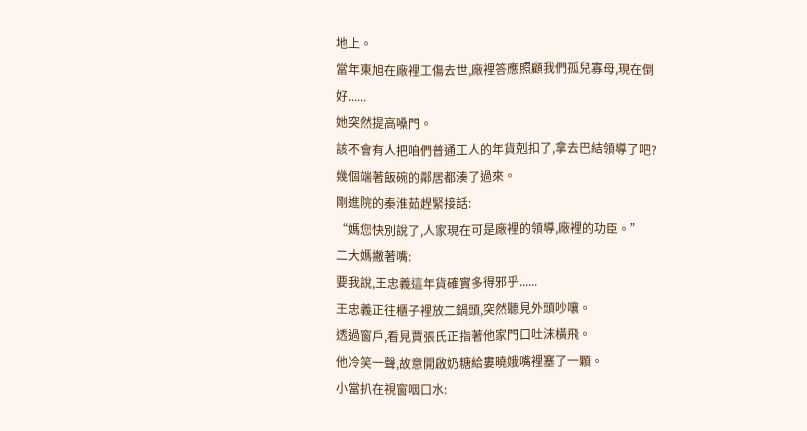地上。
當年東旭在廠裡工傷去世,廠裡答應照顧我們孤兒寡母,現在倒好......
她突然提高嗓門。
該不會有人把咱們普通工人的年貨剋扣了,拿去巴結領導了吧?
幾個端著飯碗的鄰居都湊了過來。
剛進院的秦淮茹趕緊接話:
“媽您快別說了,人家現在可是廠裡的領導,廠裡的功臣。”
二大媽撇著嘴:
要我說,王忠義這年貨確實多得邪乎......
王忠義正往櫃子裡放二鍋頭,突然聽見外頭吵嚷。
透過窗戶,看見賈張氏正指著他家門口吐沫橫飛。
他冷笑一聲,故意開啟奶糖給婁曉娥嘴裡塞了一顆。
小當扒在視窗咽口水: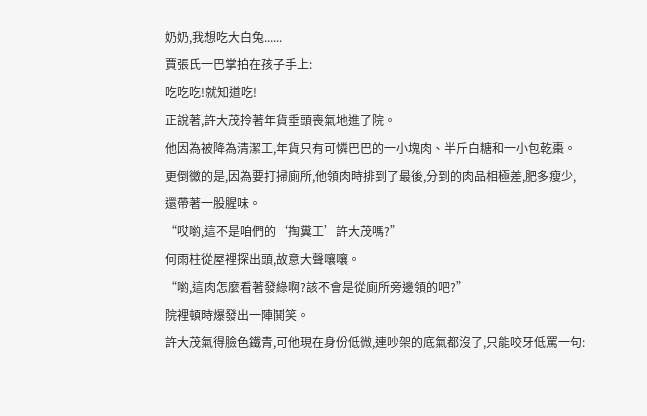奶奶,我想吃大白兔......
賈張氏一巴掌拍在孩子手上:
吃吃吃!就知道吃!
正說著,許大茂拎著年貨垂頭喪氣地進了院。
他因為被降為清潔工,年貨只有可憐巴巴的一小塊肉、半斤白糖和一小包乾棗。
更倒黴的是,因為要打掃廁所,他領肉時排到了最後,分到的肉品相極差,肥多瘦少,還帶著一股腥味。
“哎喲,這不是咱們的‘掏糞工’許大茂嗎?”
何雨柱從屋裡探出頭,故意大聲嚷嚷。
“喲,這肉怎麼看著發綠啊?該不會是從廁所旁邊領的吧?”
院裡頓時爆發出一陣鬨笑。
許大茂氣得臉色鐵青,可他現在身份低微,連吵架的底氣都沒了,只能咬牙低罵一句: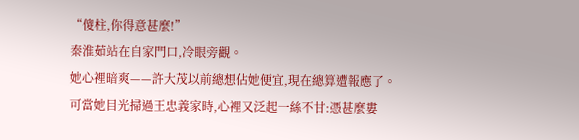“傻柱,你得意甚麼!”
秦淮茹站在自家門口,冷眼旁觀。
她心裡暗爽——許大茂以前總想佔她便宜,現在總算遭報應了。
可當她目光掃過王忠義家時,心裡又泛起一絲不甘:憑甚麼婁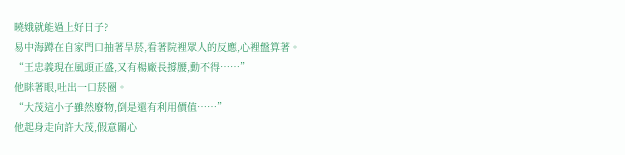曉娥就能過上好日子?
易中海蹲在自家門口抽著旱菸,看著院裡眾人的反應,心裡盤算著。
“王忠義現在風頭正盛,又有楊廠長撐腰,動不得……”
他眯著眼,吐出一口菸圈。
“大茂這小子雖然廢物,倒是還有利用價值……”
他起身走向許大茂,假意關心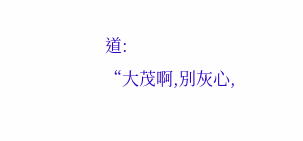道:
“大茂啊,別灰心,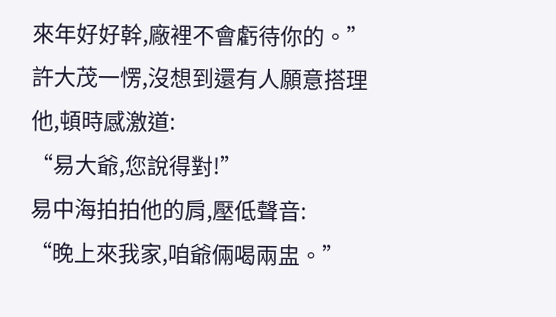來年好好幹,廠裡不會虧待你的。”
許大茂一愣,沒想到還有人願意搭理他,頓時感激道:
“易大爺,您說得對!”
易中海拍拍他的肩,壓低聲音:
“晚上來我家,咱爺倆喝兩盅。”